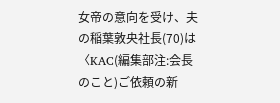女帝の意向を受け、夫の稲葉敦央社長(70)は〈KAC(編集部注:会長のこと)ご依頼の新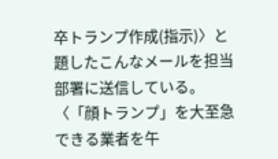卒トランプ作成(指示)〉と題したこんなメールを担当部署に送信している。
〈「顔トランプ」を大至急できる業者を午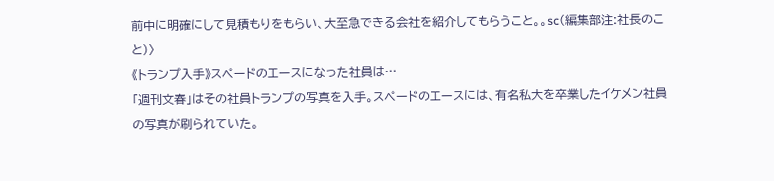前中に明確にして見積もりをもらい、大至急できる会社を紹介してもらうこと。。sc(編集部注:社長のこと)〉
《トランプ入手》スペードのエースになった社員は…
「週刊文春」はその社員トランプの写真を入手。スペードのエースには、有名私大を卒業したイケメン社員の写真が刷られていた。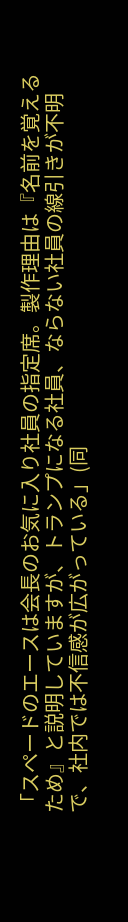「スペードのエースは会長のお気に入り社員の指定席。製作理由は『名前を覚えるため』と説明していますが、トランプになる社員、ならない社員の線引きが不明で、社内では不信感が広がっている」(同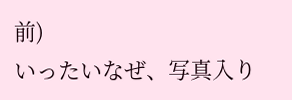前)
いったいなぜ、写真入り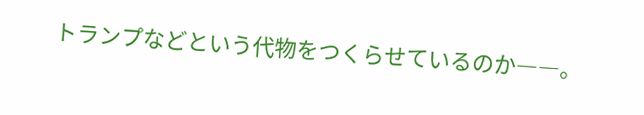トランプなどという代物をつくらせているのか――。